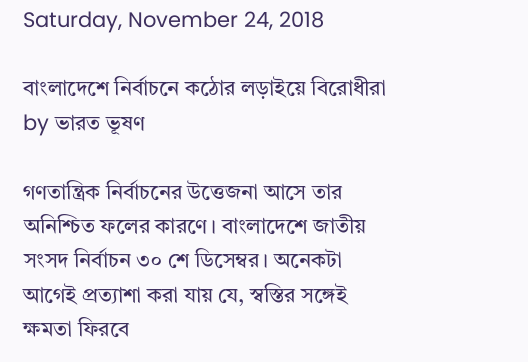Saturday, November 24, 2018

বাংলাদেশে নির্বাচনে কঠোর লড়াইয়ে বিরোধীরা by ভারত ভূষণ

গণতান্ত্রিক নির্বাচনের উত্তেজনা আসে তার অনিশ্চিত ফলের কারণে। বাংলাদেশে জাতীয় সংসদ নির্বাচন ৩০ শে ডিসেম্বর। অনেকটা আগেই প্রত্যাশা করা যায় যে, স্বস্তির সঙ্গেই ক্ষমতা ফিরবে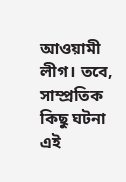আওয়ামী লীগ। তবে, সাম্প্রতিক কিছু ঘটনা এই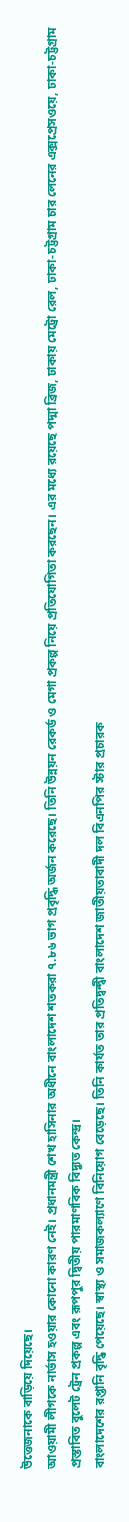উত্তেজনাকে বাড়িয়ে দিয়েছে।
আওয়ামী লীগকে নার্ভাস হওয়ার কোনো কারণ নেই। প্রধানমন্ত্রী শেখ হাসিনার অধীনে বাংলাদেশ শতকরা ৭.৮৬ ভাগ প্রবৃদ্ধি অর্জন করেছে। তিনি উন্নয়ন রেকর্ড ও মেগা প্রকল্প নিয়ে প্রতিযোগিতা করছেন। এর মধ্যে রয়েছে পদ্মা ব্রিজ, ঢাকায় মেট্রো রেল, ঢাকা-চট্টগ্রাম চার লেনের এক্সপ্রেসওয়ে, ঢাকা-চট্টগ্রাম প্রস্তাবিত বুলেট ট্রেন প্রকল্প এবং রূপপুর দ্বিতীয় পারমাণবিক বিদ্যুত কেন্দ্র।
বাংলাদেশের রপ্তানি বৃদ্ধি পেয়েছে। স্বাস্থ্য ও সমাজকল্যাণে বিনিয়োগ বেড়েছে। তিনি কার্যত তার প্রতিদ্বন্দ্বী বাংলাদেশ জাতীয়তাবাদী দল বিএনপির স্টার প্রচারক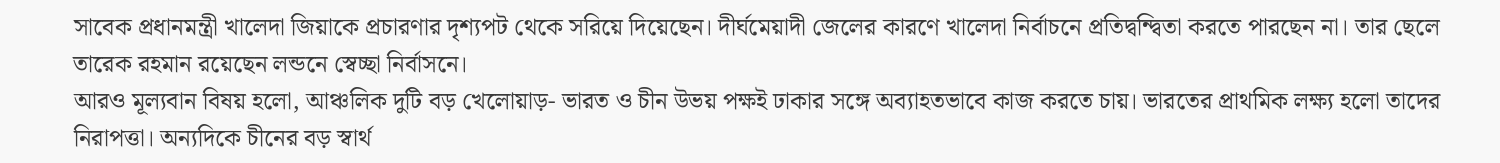সাবেক প্রধানমন্ত্রী খালেদা জিয়াকে প্রচারণার দৃশ্যপট থেকে সরিয়ে দিয়েছেন। দীর্ঘমেয়াদী জেলের কারণে খালেদা নির্বাচনে প্রতিদ্বন্দ্বিতা করতে পারছেন না। তার ছেলে তারেক রহমান রয়েছেন লন্ডনে স্বেচ্ছা নির্বাসনে।
আরও মূল্যবান বিষয় হলো, আঞ্চলিক দুটি বড় খেলোয়াড়- ভারত ও চীন উভয় পক্ষই ঢাকার সঙ্গে অব্যাহতভাবে কাজ করতে চায়। ভারতের প্রাথমিক লক্ষ্য হলো তাদের নিরাপত্তা। অন্যদিকে চীনের বড় স্বার্থ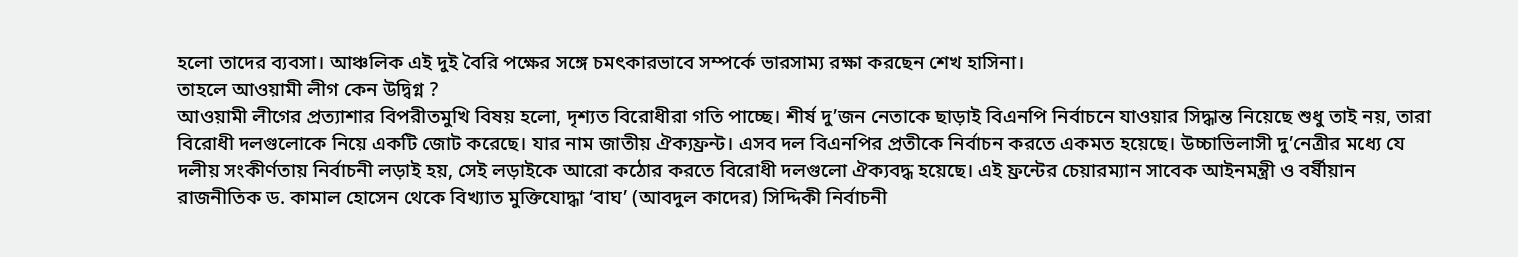হলো তাদের ব্যবসা। আঞ্চলিক এই দুই বৈরি পক্ষের সঙ্গে চমৎকারভাবে সম্পর্কে ভারসাম্য রক্ষা করছেন শেখ হাসিনা।
তাহলে আওয়ামী লীগ কেন উদ্বিগ্ন ?
আওয়ামী লীগের প্রত্যাশার বিপরীতমুখি বিষয় হলো, দৃশ্যত বিরোধীরা গতি পাচ্ছে। শীর্ষ দু’জন নেতাকে ছাড়াই বিএনপি নির্বাচনে যাওয়ার সিদ্ধান্ত নিয়েছে শুধু তাই নয়, তারা বিরোধী দলগুলোকে নিয়ে একটি জোট করেছে। যার নাম জাতীয় ঐক্যফ্রন্ট। এসব দল বিএনপির প্রতীকে নির্বাচন করতে একমত হয়েছে। উচ্চাভিলাসী দু’নেত্রীর মধ্যে যে দলীয় সংকীর্ণতায় নির্বাচনী লড়াই হয়, সেই লড়াইকে আরো কঠোর করতে বিরোধী দলগুলো ঐক্যবদ্ধ হয়েছে। এই ফ্রন্টের চেয়ারম্যান সাবেক আইনমন্ত্রী ও বর্ষীয়ান রাজনীতিক ড. কামাল হোসেন থেকে বিখ্যাত মুক্তিযোদ্ধা ‘বাঘ’ (আবদুল কাদের) সিদ্দিকী নির্বাচনী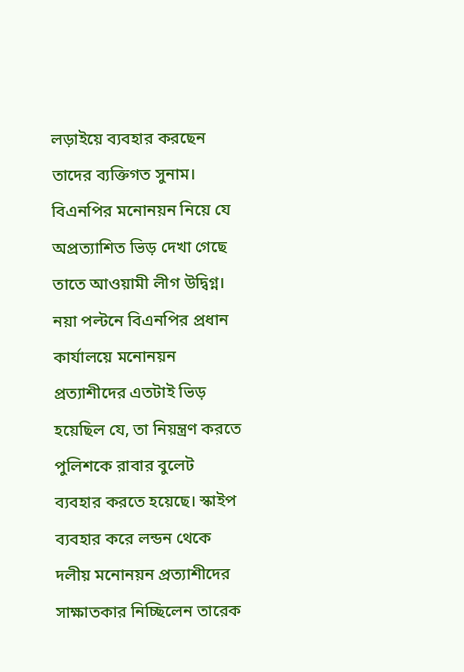লড়াইয়ে ব্যবহার করছেন তাদের ব্যক্তিগত সুনাম।
বিএনপির মনোনয়ন নিয়ে যে অপ্রত্যাশিত ভিড় দেখা গেছে তাতে আওয়ামী লীগ উদ্বিগ্ন। নয়া পল্টনে বিএনপির প্রধান কার্যালয়ে মনোনয়ন প্রত্যাশীদের এতটাই ভিড় হয়েছিল যে, তা নিয়ন্ত্রণ করতে পুলিশকে রাবার বুলেট ব্যবহার করতে হয়েছে। স্কাইপ ব্যবহার করে লন্ডন থেকে দলীয় মনোনয়ন প্রত্যাশীদের সাক্ষাতকার নিচ্ছিলেন তারেক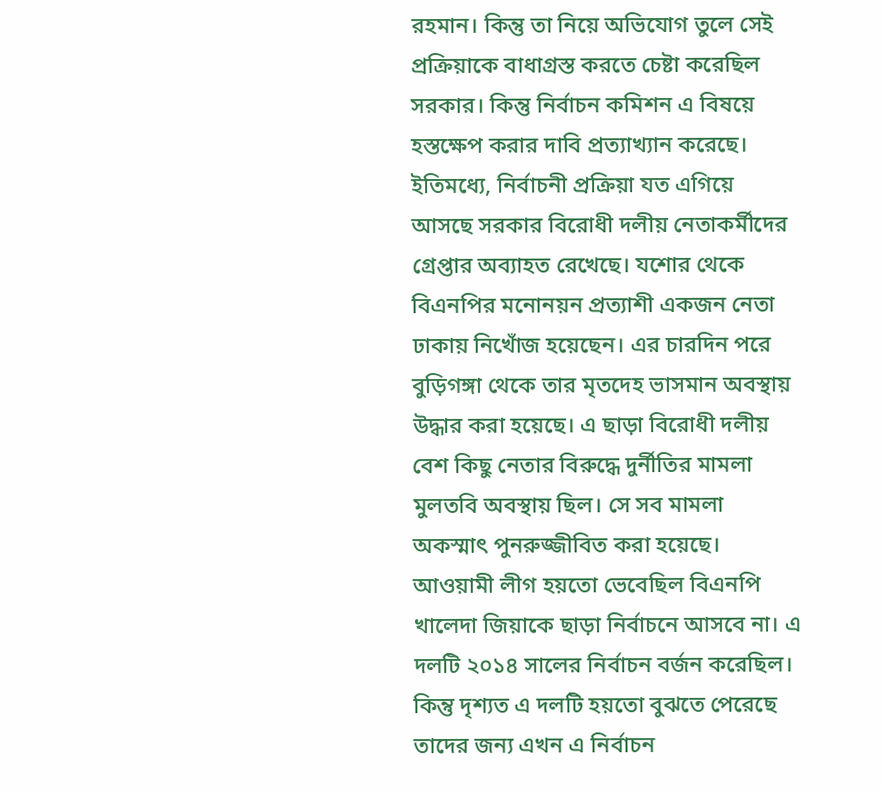রহমান। কিন্তু তা নিয়ে অভিযোগ তুলে সেই প্রক্রিয়াকে বাধাগ্রস্ত করতে চেষ্টা করেছিল সরকার। কিন্তু নির্বাচন কমিশন এ বিষয়ে হস্তক্ষেপ করার দাবি প্রত্যাখ্যান করেছে।
ইতিমধ্যে, নির্বাচনী প্রক্রিয়া যত এগিয়ে আসছে সরকার বিরোধী দলীয় নেতাকর্মীদের গ্রেপ্তার অব্যাহত রেখেছে। যশোর থেকে বিএনপির মনোনয়ন প্রত্যাশী একজন নেতা ঢাকায় নিখোঁজ হয়েছেন। এর চারদিন পরে বুড়িগঙ্গা থেকে তার মৃতদেহ ভাসমান অবস্থায় উদ্ধার করা হয়েছে। এ ছাড়া বিরোধী দলীয় বেশ কিছু নেতার বিরুদ্ধে দুর্নীতির মামলা মুলতবি অবস্থায় ছিল। সে সব মামলা অকস্মাৎ পুনরুজ্জীবিত করা হয়েছে।
আওয়ামী লীগ হয়তো ভেবেছিল বিএনপি খালেদা জিয়াকে ছাড়া নির্বাচনে আসবে না। এ দলটি ২০১৪ সালের নির্বাচন বর্জন করেছিল। কিন্তু দৃশ্যত এ দলটি হয়তো বুঝতে পেরেছে তাদের জন্য এখন এ নির্বাচন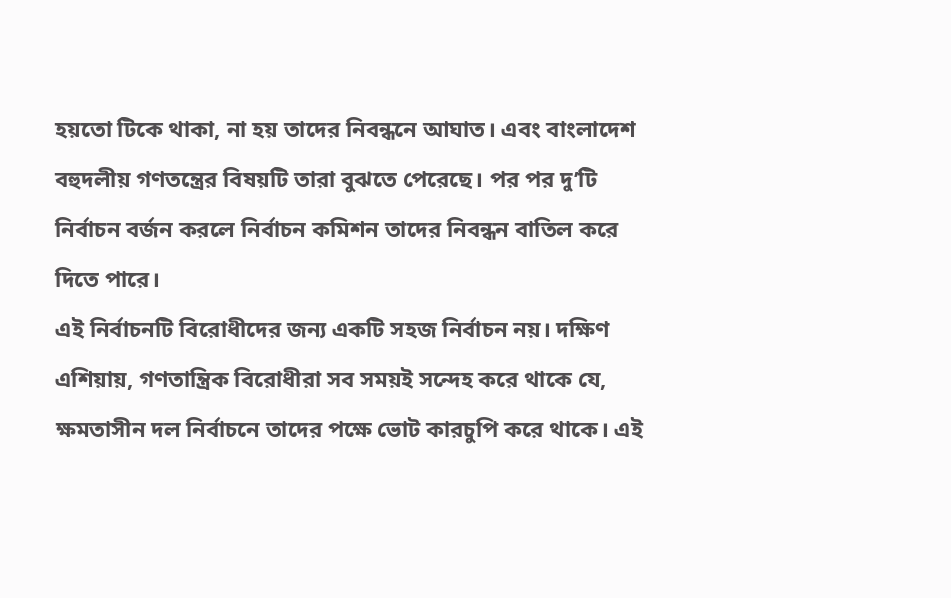হয়তো টিকে থাকা, না হয় তাদের নিবন্ধনে আঘাত। এবং বাংলাদেশ বহুদলীয় গণতন্ত্রের বিষয়টি তারা বুঝতে পেরেছে। পর পর দু’টি নির্বাচন বর্জন করলে নির্বাচন কমিশন তাদের নিবন্ধন বাতিল করে দিতে পারে।
এই নির্বাচনটি বিরোধীদের জন্য একটি সহজ নির্বাচন নয়। দক্ষিণ এশিয়ায়, গণতান্ত্রিক বিরোধীরা সব সময়ই সন্দেহ করে থাকে যে, ক্ষমতাসীন দল নির্বাচনে তাদের পক্ষে ভোট কারচুপি করে থাকে। এই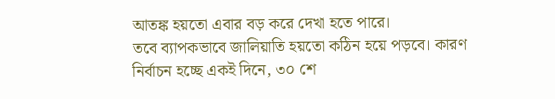আতঙ্ক হয়তো এবার বড় করে দেখা হতে পারে।
তবে ব্যাপকভাবে জালিয়াতি হয়তো কঠিন হয়ে পড়বে। কারণ নির্বাচন হচ্ছে একই দিনে, ৩০ শে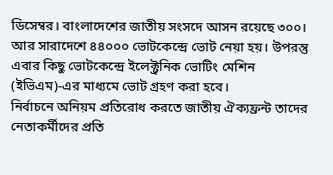ডিসেম্বর। বাংলাদেশের জাতীয় সংসদে আসন রয়েছে ৩০০। আর সারাদেশে ৪৪০০০ ভোটকেন্দ্রে ভোট নেয়া হয়। উপরন্তু এবার কিছু ভোটকেন্দ্রে ইলেক্ট্রনিক ভোটিং মেশিন (ইভিএম)-এর মাধ্যমে ভোট গ্রহণ করা হবে।
নির্বাচনে অনিয়ম প্রতিরোধ করতে জাতীয় ঐক্যফ্রন্ট তাদের নেতাকর্মীদের প্রতি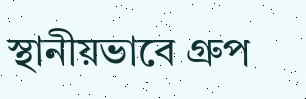স্থানীয়ভাবে গ্রুপ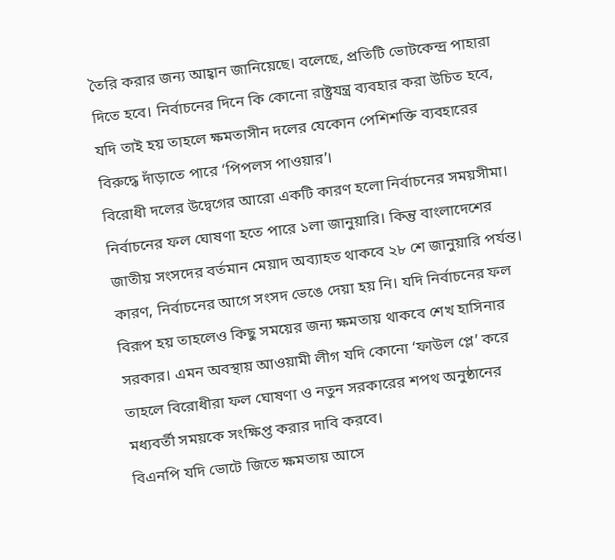তৈরি করার জন্য আহ্বান জানিয়েছে। বলেছে, প্রতিটি ভোটকেন্দ্র পাহারা দিতে হবে। নির্বাচনের দিনে কি কোনো রাষ্ট্রযন্ত্র ব্যবহার করা উচিত হবে, যদি তাই হয় তাহলে ক্ষমতাসীন দলের যেকোন পেশিশক্তি ব্যবহারের বিরুদ্ধে দাঁড়াতে পারে ‘পিপলস পাওয়ার’।
বিরোধী দলের উদ্বেগের আরো একটি কারণ হলো নির্বাচনের সময়সীমা। নির্বাচনের ফল ঘোষণা হতে পারে ১লা জানুয়ারি। কিন্তু বাংলাদেশের জাতীয় সংসদের বর্তমান মেয়াদ অব্যাহত থাকবে ২৮ শে জানুয়ারি পর্যন্ত। কারণ, নির্বাচনের আগে সংসদ ভেঙে দেয়া হয় নি। যদি নির্বাচনের ফল বিরূপ হয় তাহলেও কিছু সময়ের জন্য ক্ষমতায় থাকবে শেখ হাসিনার সরকার। এমন অবস্থায় আওয়ামী লীগ যদি কোনো ‘ফাউল প্লে’ করে তাহলে বিরোধীরা ফল ঘোষণা ও নতুন সরকারের শপথ অনুষ্ঠানের মধ্যবর্তী সময়কে সংক্ষিপ্ত করার দাবি করবে।
বিএনপি যদি ভোটে জিতে ক্ষমতায় আসে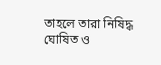তাহলে তারা নিষিদ্ধ ঘোষিত ও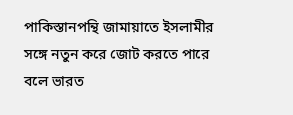পাকিস্তানপন্থি জামায়াতে ইসলামীর সঙ্গে নতুন করে জোট করতে পারে বলে ভারত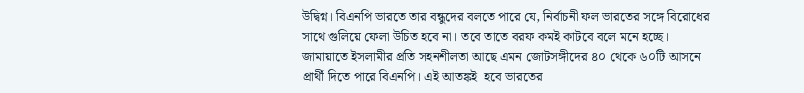উদ্বিগ্ন। বিএনপি ভারতে তার বন্ধুদের বলতে পারে যে, নির্বাচনী ফল ভারতের সঙ্গে বিরোধের সাথে গুলিয়ে ফেলা উচিত হবে না। তবে তাতে বরফ কমই কাটবে বলে মনে হচ্ছে।  জামায়াতে ইসলামীর প্রতি সহনশীলতা আছে এমন জোটসঙ্গীদের ৪০ থেকে ৬০টি আসনে প্রার্থী দিতে পারে বিএনপি। এই আতঙ্কই  হবে ভারতের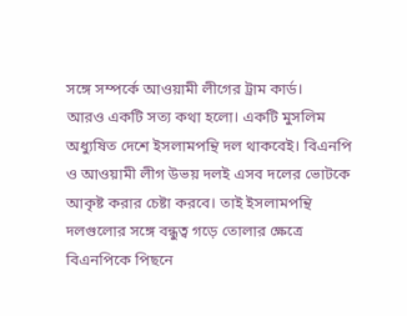সঙ্গে সম্পর্কে আওয়ামী লীগের ট্রাম কার্ড।
আরও একটি সত্য কথা হলো। একটি মুসলিম অধ্যুষিত দেশে ইসলামপন্থি দল থাকবেই। বিএনপি ও আওয়ামী লীগ উভয় দলই এসব দলের ভোটকে আকৃষ্ট করার চেষ্টা করবে। তাই ইসলামপন্থি দলগুলোর সঙ্গে বন্ধুত্ব গড়ে তোলার ক্ষেত্রে বিএনপিকে পিছনে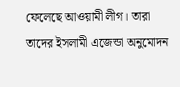ফেলেছে আওয়ামী লীগ। তারা তাদের ইসলামী এজেন্ডা অনুমোদন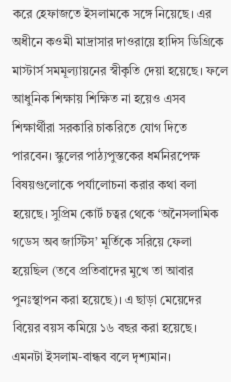করে হেফাজতে ইসলামকে সঙ্গে নিয়েছে। এর অধীনে কওমী মাদ্রাসার দাওরায়ে হাদিস ডিগ্রিকে মাস্টার্স সমমূল্যায়নের স্বীকৃতি দেয়া হয়েছে। ফলে আধুনিক শিক্ষায় শিক্ষিত না হয়েও এসব শিক্ষার্থীরা সরকারি চাকরিতে যোগ দিতে পারবেন। স্কুলের পাঠ্যপুস্তকের ধর্মনিরপেক্ষ বিষয়গুলোকে পর্যালোচনা করার কথা বলা হয়েছে। সুপ্রিম কোর্ট চত্বর থেকে ‘অনৈসলামিক গডেস অব জাস্টিস’ মূর্তিকে সরিয়ে ফেলা হয়েছিল (তবে প্রতিবাদের মুখে তা আবার পুনঃস্থাপন করা হয়েছে)। এ ছাড়া মেয়েদের বিয়ের বয়স কমিয়ে ১৬ বছর করা হয়েছে। এমনটা ইসলাম-বান্ধব বলে দৃশ্যমান।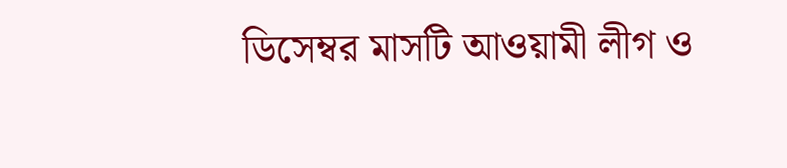ডিসেম্বর মাসটি আওয়ামী লীগ ও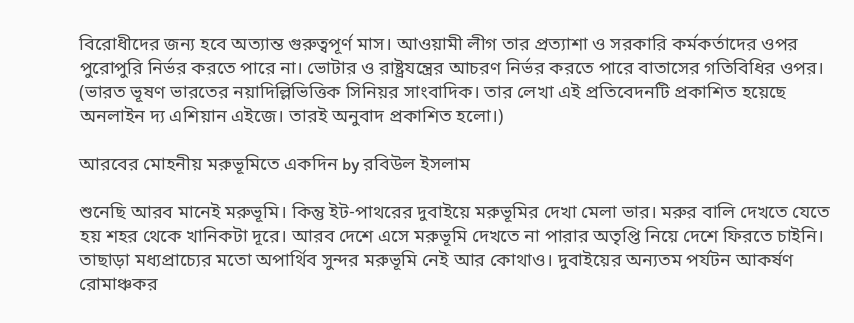বিরোধীদের জন্য হবে অত্যান্ত গুরুত্বপূর্ণ মাস। আওয়ামী লীগ তার প্রত্যাশা ও সরকারি কর্মকর্তাদের ওপর পুরোপুরি নির্ভর করতে পারে না। ভোটার ও রাষ্ট্রযন্ত্রের আচরণ নির্ভর করতে পারে বাতাসের গতিবিধির ওপর।
(ভারত ভূষণ ভারতের নয়াদিল্লিভিত্তিক সিনিয়র সাংবাদিক। তার লেখা এই প্রতিবেদনটি প্রকাশিত হয়েছে অনলাইন দ্য এশিয়ান এইজে। তারই অনুবাদ প্রকাশিত হলো।)

আরবের মোহনীয় মরুভূমিতে একদিন by রবিউল ইসলাম

শুনেছি আরব মানেই মরুভূমি। কিন্তু ইট-পাথরের দুবাইয়ে মরুভূমির দেখা মেলা ভার। মরুর বালি দেখতে যেতে হয় শহর থেকে খানিকটা দূরে। আরব দেশে এসে মরুভূমি দেখতে না পারার অতৃপ্তি নিয়ে দেশে ফিরতে চাইনি। তাছাড়া মধ্যপ্রাচ্যের মতো অপার্থিব সুন্দর মরুভূমি নেই আর কোথাও। দুবাইয়ের অন্যতম পর্যটন আকর্ষণ রোমাঞ্চকর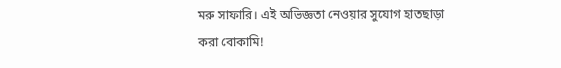মরু সাফারি। এই অভিজ্ঞতা নেওয়ার সুযোগ হাতছাড়া করা বোকামি!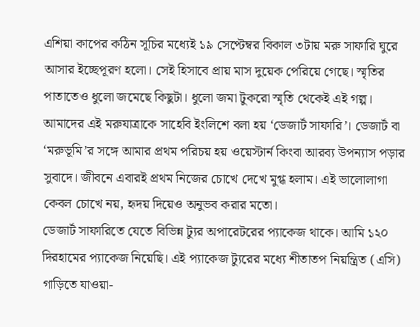এশিয়া কাপের কঠিন সূচির মধ্যেই ১৯ সেপ্টেম্বর বিকাল ৩টায় মরু সাফারি ঘুরে আসার ইচ্ছেপূরণ হলো। সেই হিসাবে প্রায় মাস দুয়েক পেরিয়ে গেছে। স্মৃতির পাতাতেও ধুলো জমেছে কিছুটা। ধুলো জমা টুকরো স্মৃতি থেকেই এই গল্প।
আমাদের এই মরুযাত্রাকে সাহেবি ইংলিশে বলা হয় ‘ডেজার্ট সাফারি’। ডেজার্ট বা ‘মরুভূমি’র সঙ্গে আমার প্রথম পরিচয় হয় ওয়েস্টার্ন কিংবা আরব্য উপন্যাস পড়ার সুবাদে। জীবনে এবারই প্রথম নিজের চোখে দেখে মুগ্ধ হলাম। এই ভালোলাগা কেবল চোখে নয়, হৃদয় দিয়েও অনুভব করার মতো।
ডেজার্ট সাফারিতে যেতে বিভিন্ন ট্যুর অপারেটরের প্যাকেজ থাকে। আমি ১২০ দিরহামের প্যাকেজ নিয়েছি। এই প্যাকেজ ট্যুরের মধ্যে শীতাতপ নিয়ন্ত্রিত (এসি) গাড়িতে যাওয়া-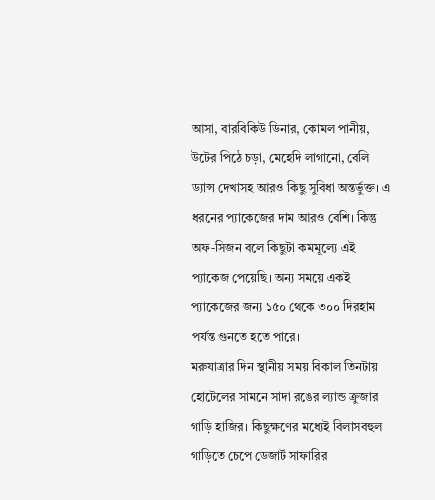আসা, বারবিকিউ ডিনার, কোমল পানীয়, উটের পিঠে চড়া, মেহেদি লাগানো, বেলি ড্যান্স দেখাসহ আরও কিছু সুবিধা অন্তর্ভুক্ত। এ ধরনের প্যাকেজের দাম আরও বেশি। কিন্তু অফ-সিজন বলে কিছুটা কমমূল্যে এই প্যাকেজ পেয়েছি। অন্য সময়ে একই প্যাকেজের জন্য ১৫০ থেকে ৩০০ দিরহাম পর্যন্ত গুনতে হতে পারে।
মরুযাত্রার দিন স্থানীয় সময় বিকাল তিনটায় হোটেলের সামনে সাদা রঙের ল্যান্ড ক্রুজার গাড়ি হাজির। কিছুক্ষণের মধ্যেই বিলাসবহুল গাড়িতে চেপে ডেজার্ট সাফারির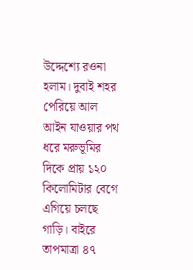উদ্দেশ্যে রওনা হলাম। দুবাই শহর পেরিয়ে আল আইন যাওয়ার পথ ধরে মরুভূমির দিকে প্রায় ১২০ কিলোমিটার বেগে এগিয়ে চলছে গাড়ি। বাইরে তাপমাত্রা ৪৭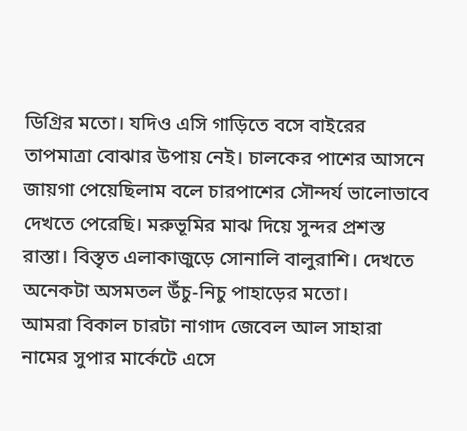ডিগ্রির মতো। যদিও এসি গাড়িতে বসে বাইরের তাপমাত্রা বোঝার উপায় নেই। চালকের পাশের আসনে জায়গা পেয়েছিলাম বলে চারপাশের সৌন্দর্য ভালোভাবে দেখতে পেরেছি। মরুভূমির মাঝ দিয়ে সুন্দর প্রশস্ত রাস্তা। বিস্তৃত এলাকাজুড়ে সোনালি বালুরাশি। দেখতে অনেকটা অসমতল উঁচু-নিচু পাহাড়ের মতো।
আমরা বিকাল চারটা নাগাদ জেবেল আল সাহারা নামের সুপার মার্কেটে এসে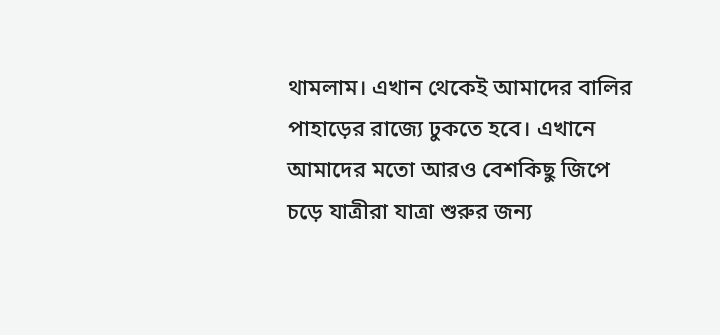থামলাম। এখান থেকেই আমাদের বালির পাহাড়ের রাজ্যে ঢুকতে হবে। এখানে আমাদের মতো আরও বেশকিছু জিপে চড়ে যাত্রীরা যাত্রা শুরুর জন্য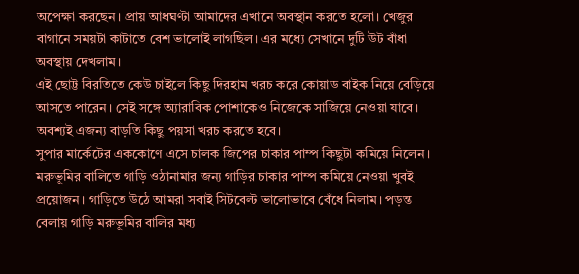অপেক্ষা করছেন। প্রায় আধঘণ্টা আমাদের এখানে অবস্থান করতে হলো। খেজুর বাগানে সময়টা কাটাতে বেশ ভালোই লাগছিল। এর মধ্যে সেখানে দুটি উট বাঁধা অবস্থায় দেখলাম।
এই ছোট্ট বিরতিতে কেউ চাইলে কিছু দিরহাম খরচ করে কোয়াড বাইক নিয়ে বেড়িয়ে আসতে পারেন। সেই সঙ্গে অ্যারাবিক পোশাকেও নিজেকে সাজিয়ে নেওয়া যাবে। অবশ্যই এজন্য বাড়তি কিছু পয়সা খরচ করতে হবে।
সুপার মার্কেটের এককোণে এসে চালক জিপের চাকার পাম্প কিছুটা কমিয়ে নিলেন। মরুভূমির বালিতে গাড়ি ওঠানামার জন্য গাড়ির চাকার পাম্প কমিয়ে নেওয়া খুবই প্রয়োজন। গাড়িতে উঠে আমরা সবাই সিটবেল্ট ভালোভাবে বেঁধে নিলাম। পড়ন্ত বেলায় গাড়ি মরুভূমির বালির মধ্য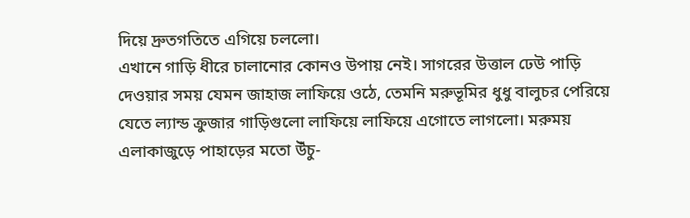দিয়ে দ্রুতগতিতে এগিয়ে চললো।
এখানে গাড়ি ধীরে চালানোর কোনও উপায় নেই। সাগরের উত্তাল ঢেউ পাড়ি দেওয়ার সময় যেমন জাহাজ লাফিয়ে ওঠে, তেমনি মরুভূমির ধুধু বালুচর পেরিয়ে যেতে ল্যান্ড ক্রুজার গাড়িগুলো লাফিয়ে লাফিয়ে এগোতে লাগলো। মরুময় এলাকাজুড়ে পাহাড়ের মতো উঁচু-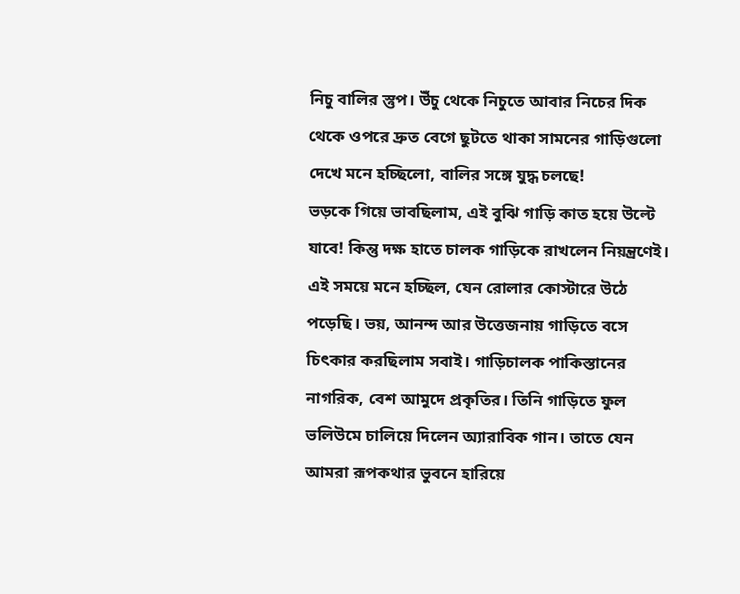নিচু বালির স্তুপ। উঁচু থেকে নিচুতে আবার নিচের দিক থেকে ওপরে দ্রুত বেগে ছুটতে থাকা সামনের গাড়িগুলো দেখে মনে হচ্ছিলো, বালির সঙ্গে যুদ্ধ চলছে!
ভড়কে গিয়ে ভাবছিলাম, এই বুঝি গাড়ি কাত হয়ে উল্টে যাবে! কিন্তু দক্ষ হাতে চালক গাড়িকে রাখলেন নিয়ন্ত্রণেই। এই সময়ে মনে হচ্ছিল, যেন রোলার কোস্টারে উঠে পড়েছি। ভয়, আনন্দ আর উত্তেজনায় গাড়িতে বসে চিৎকার করছিলাম সবাই। গাড়িচালক পাকিস্তানের নাগরিক, বেশ আমুদে প্রকৃতির। তিনি গাড়িতে ফুল ভলিউমে চালিয়ে দিলেন অ্যারাবিক গান। তাতে যেন আমরা রূপকথার ভুবনে হারিয়ে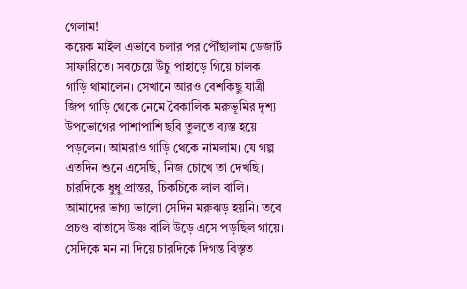গেলাম!
কয়েক মাইল এভাবে চলার পর পৌঁছালাম ডেজার্ট সাফারিতে। সবচেয়ে উঁচু পাহাড়ে গিয়ে চালক গাড়ি থামালেন। সেখানে আরও বেশকিছু যাত্রী জিপ গাড়ি থেকে নেমে বৈকালিক মরুভূমির দৃশ্য উপভোগের পাশাপাশি ছবি তুলতে ব্যস্ত হয়ে পড়লেন। আমরাও গাড়ি থেকে নামলাম। যে গল্প এতদিন শুনে এসেছি, নিজ চোখে তা দেখছি। চারদিকে ধুধু প্রান্তর, চিকচিকে লাল বালি। আমাদের ভাগ্য ভালো সেদিন মরুঝড় হয়নি। তবে প্রচণ্ড বাতাসে উষ্ণ বালি উড়ে এসে পড়ছিল গায়ে। সেদিকে মন না দিয়ে চারদিকে দিগন্ত বিস্তৃত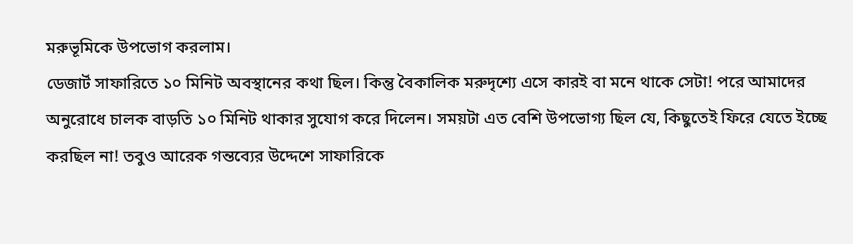মরুভূমিকে উপভোগ করলাম।
ডেজার্ট সাফারিতে ১০ মিনিট অবস্থানের কথা ছিল। কিন্তু বৈকালিক মরুদৃশ্যে এসে কারই বা মনে থাকে সেটা! পরে আমাদের অনুরোধে চালক বাড়তি ১০ মিনিট থাকার সুযোগ করে দিলেন। সময়টা এত বেশি উপভোগ্য ছিল যে, কিছুতেই ফিরে যেতে ইচ্ছে করছিল না! তবুও আরেক গন্তব্যের উদ্দেশে সাফারিকে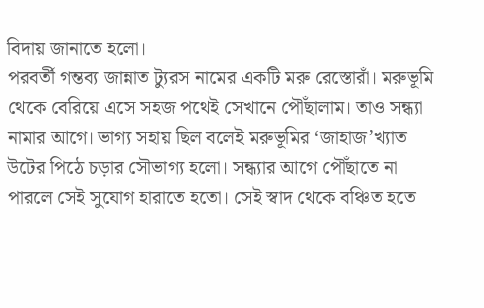বিদায় জানাতে হলো।
পরবর্তী গন্তব্য জান্নাত ট্যুরস নামের একটি মরু রেস্তোরাঁ। মরুভূমি থেকে বেরিয়ে এসে সহজ পথেই সেখানে পৌঁছালাম। তাও সন্ধ্যা নামার আগে। ভাগ্য সহায় ছিল বলেই মরুভূমির ‘জাহাজ’খ্যাত উটের পিঠে চড়ার সৌভাগ্য হলো। সন্ধ্যার আগে পৌঁছাতে না পারলে সেই সুযোগ হারাতে হতো। সেই স্বাদ থেকে বঞ্চিত হতে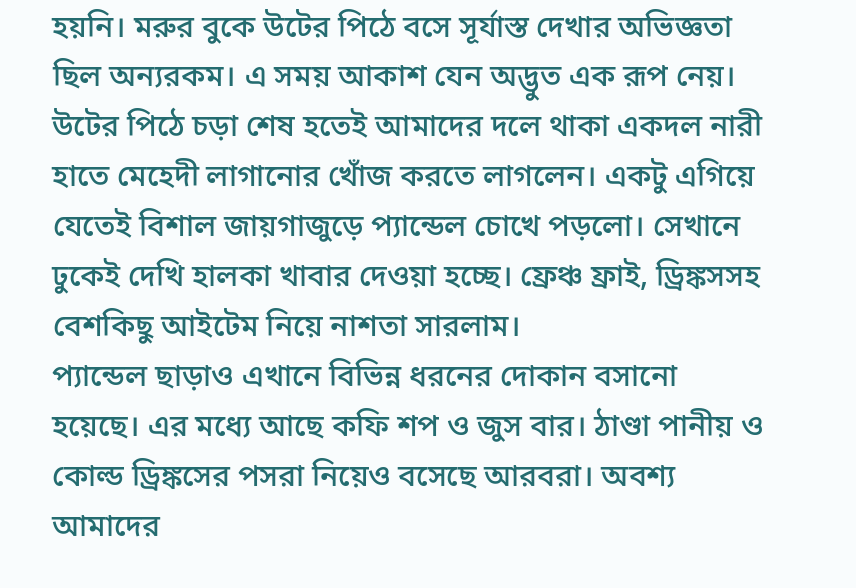হয়নি। মরুর বুকে উটের পিঠে বসে সূর্যাস্ত দেখার অভিজ্ঞতা ছিল অন্যরকম। এ সময় আকাশ যেন অদ্ভুত এক রূপ নেয়।
উটের পিঠে চড়া শেষ হতেই আমাদের দলে থাকা একদল নারী হাতে মেহেদী লাগানোর খোঁজ করতে লাগলেন। একটু এগিয়ে যেতেই বিশাল জায়গাজুড়ে প্যান্ডেল চোখে পড়লো। সেখানে ঢুকেই দেখি হালকা খাবার দেওয়া হচ্ছে। ফ্রেঞ্চ ফ্রাই, ড্রিঙ্কসসহ বেশকিছু আইটেম নিয়ে নাশতা সারলাম।
প্যান্ডেল ছাড়াও এখানে বিভিন্ন ধরনের দোকান বসানো হয়েছে। এর মধ্যে আছে কফি শপ ও জুস বার। ঠাণ্ডা পানীয় ও কোল্ড ড্রিঙ্কসের পসরা নিয়েও বসেছে আরবরা। অবশ্য আমাদের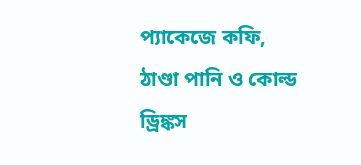প্যাকেজে কফি, ঠাণ্ডা পানি ও কোল্ড ড্রিঙ্কস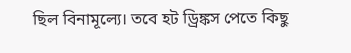ছিল বিনামূল্যে। তবে হট ড্রিঙ্কস পেতে কিছু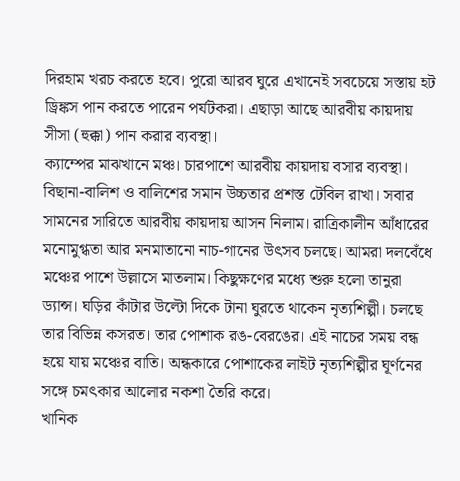দিরহাম খরচ করতে হবে। পুরো আরব ঘুরে এখানেই সবচেয়ে সস্তায় হট ড্রিঙ্কস পান করতে পারেন পর্যটকরা। এছাড়া আছে আরবীয় কায়দায় সীসা (হুক্কা) পান করার ব্যবস্থা।
ক্যাম্পের মাঝখানে মঞ্চ। চারপাশে আরবীয় কায়দায় বসার ব্যবস্থা। বিছানা-বালিশ ও বালিশের সমান উচ্চতার প্রশস্ত টেবিল রাখা। সবার সামনের সারিতে আরবীয় কায়দায় আসন নিলাম। রাত্রিকালীন আঁধারের মনোমুগ্ধতা আর মনমাতানো নাচ-গানের উৎসব চলছে। আমরা দলবেঁধে মঞ্চের পাশে উল্লাসে মাতলাম। কিছুক্ষণের মধ্যে শুরু হলো তানুরা ড্যান্স। ঘড়ির কাঁটার উল্টো দিকে টানা ঘুরতে থাকেন নৃত্যশিল্পী। চলছে তার বিভিন্ন কসরত। তার পোশাক রঙ-বেরঙের। এই নাচের সময় বন্ধ হয়ে যায় মঞ্চের বাতি। অন্ধকারে পোশাকের লাইট নৃত্যশিল্পীর ঘূর্ণনের সঙ্গে চমৎকার আলোর নকশা তৈরি করে।
খানিক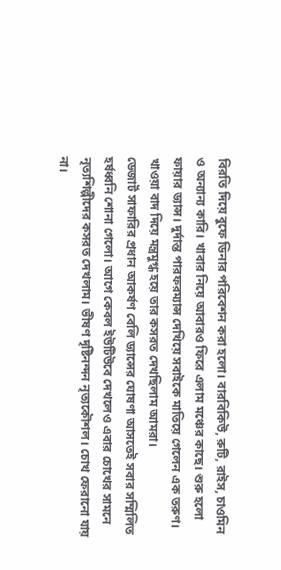বিরতি দিয়ে বুফে ডিনার পরিবেশন করা হলো। বারবিকিউ, রুটি, রাইস, চাওমিন ও অন্যান্য কারি। খাবার নিয়ে আবারও ফিরে এলাম মঞ্চের কাছে। শুরু হলো ফায়ার ড্যান্স। দুর্দান্ত পারফরম্যান্স দেখিয়ে সবাইকে মাতিয়ে গেলেন এক তরুণ। খাওয়া বাদ দিয়ে মন্ত্রমুগ্ধ হয়ে তার কসরত দেখছিলাম আমরা।
ডেজার্ট সাফারির প্রধান আকর্ষণ বেলি ড্যান্সের ঘোষণা আসতেই সবার সম্মিলিত হর্ষধ্বনি শোনা গেলো। আগে কেবল ইউটিউবে দেখলেও এবার চোখের সামনে নৃত্যশিল্পীদের কসরত দেখলাম। ভীষণ দৃষ্টিনন্দন নৃত্যকৌশল। চোখ ফেরানো যায় না।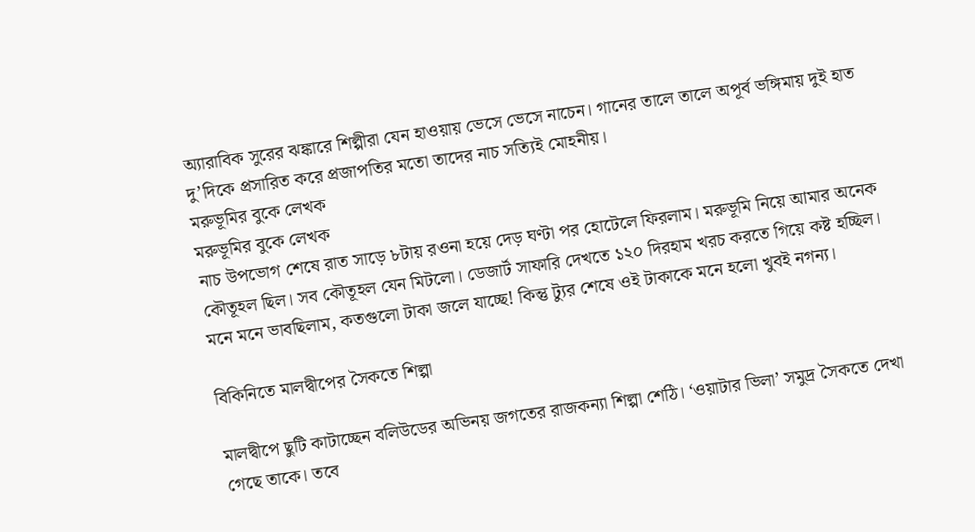অ্যারাবিক সুরের ঝঙ্কারে শিল্পীরা যেন হাওয়ায় ভেসে ভেসে নাচেন। গানের তালে তালে অপূর্ব ভঙ্গিমায় দুই হাত দু’দিকে প্রসারিত করে প্রজাপতির মতো তাদের নাচ সত্যিই মোহনীয়।
মরুভূমির বুকে লেখক
মরুভূমির বুকে লেখক
নাচ উপভোগ শেষে রাত সাড়ে ৮টায় রওনা হয়ে দেড় ঘণ্টা পর হোটেলে ফিরলাম। মরুভূমি নিয়ে আমার অনেক কৌতূহল ছিল। সব কৌতূহল যেন মিটলো। ডেজার্ট সাফারি দেখতে ১২০ দিরহাম খরচ করতে গিয়ে কষ্ট হচ্ছিল। মনে মনে ভাবছিলাম, কতগুলো টাকা জলে যাচ্ছে! কিন্তু ট্যুর শেষে ওই টাকাকে মনে হলো খুবই নগন্য।

বিকিনিতে মালদ্বীপের সৈকতে শিল্পা

মালদ্বীপে ছুটি কাটাচ্ছেন বলিউডের অভিনয় জগতের রাজকন্যা শিল্পা শেঠি। ‘ওয়াটার ভিলা’ সমুদ্র সৈকতে দেখা গেছে তাকে। তবে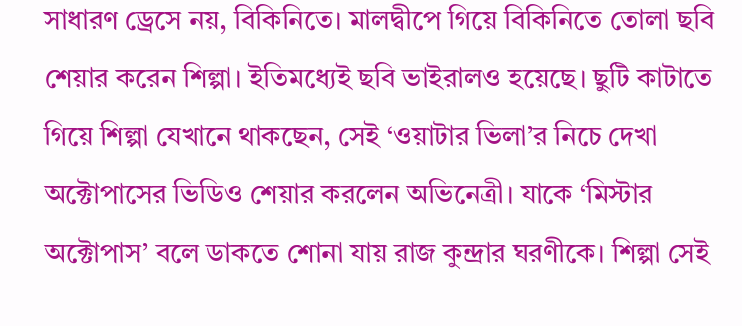সাধারণ ড্রেসে নয়, বিকিনিতে। মালদ্বীপে গিয়ে বিকিনিতে তোলা ছবি শেয়ার করেন শিল্পা। ইতিমধ্যেই ছবি ভাইরালও হয়েছে। ছুটি কাটাতে গিয়ে শিল্পা যেখানে থাকছেন, সেই ‘ওয়াটার ভিলা’র নিচে দেখা অক্টোপাসের ভিডিও শেয়ার করলেন অভিনেত্রী। যাকে ‘মিস্টার অক্টোপাস’ বলে ডাকতে শোনা যায় রাজ কুন্দ্রার ঘরণীকে। শিল্পা সেই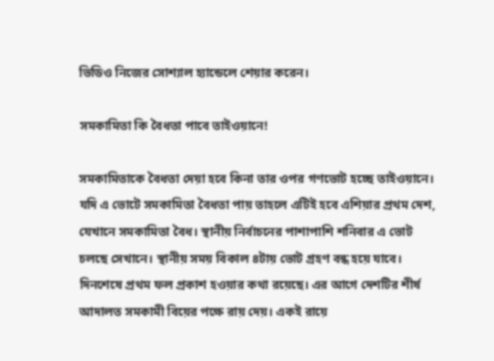ভিডিও নিজের সোশ্যাল হ্যান্ডেলে শেয়ার করেন।

সমকামিতা কি বৈধতা পাবে তাইওয়ানে!

সমকামিতাকে বৈধতা দেয়া হবে কিনা তার ওপর গণভোট হচ্ছে তাইওয়ানে। যদি এ ভোটে সমকামিতা বৈধতা পায় তাহলে এটিই হবে এশিয়ার প্রথম দেশ, যেখানে সমকামিতা বৈধ। স্থানীয় নির্বাচনের পাশাপাশি শনিবার এ ভোট চলছে সেখানে। স্থানীয় সময় বিকাল ৪টায় ভোট গ্রহণ বন্ধ হয়ে যাবে। দিনশেষে প্রথম ফল প্রকাশ হওয়ার কথা রয়েছে। এর আগে দেশটির শীর্ষ আদালত সমকামী বিয়ের পক্ষে রায় দেয়। একই রায়ে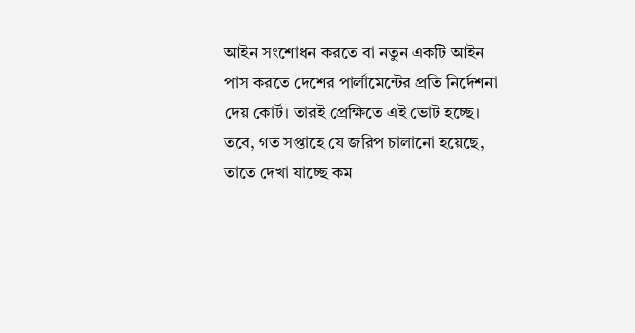আইন সংশোধন করতে বা নতুন একটি আইন পাস করতে দেশের পার্লামেন্টের প্রতি নির্দেশনা দেয় কোর্ট। তারই প্রেক্ষিতে এই ভোট হচ্ছে।
তবে, গত সপ্তাহে যে জরিপ চালানো হয়েছে, তাতে দেখা যাচ্ছে কম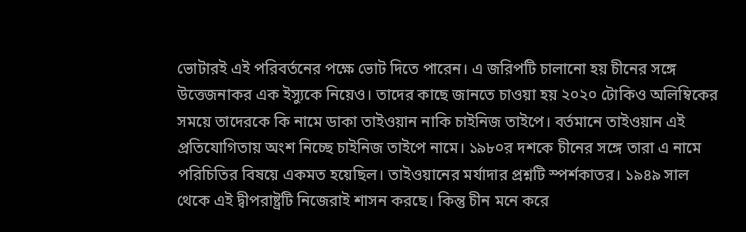ভোটারই এই পরিবর্তনের পক্ষে ভোট দিতে পারেন। এ জরিপটি চালানো হয় চীনের সঙ্গে উত্তেজনাকর এক ইস্যুকে নিয়েও। তাদের কাছে জানতে চাওয়া হয় ২০২০ টোকিও অলিম্বিকের সময়ে তাদেরকে কি নামে ডাকা তাইওয়ান নাকি চাইনিজ তাইপে। বর্তমানে তাইওয়ান এই প্রতিযোগিতায় অংশ নিচ্ছে চাইনিজ তাইপে নামে। ১৯৮০র দশকে চীনের সঙ্গে তারা এ নামে পরিচিতির বিষয়ে একমত হয়েছিল। তাইওয়ানের মর্যাদার প্রশ্নটি স্পর্শকাতর। ১৯৪৯ সাল থেকে এই দ্বীপরাষ্ট্রটি নিজেরাই শাসন করছে। কিন্তু চীন মনে করে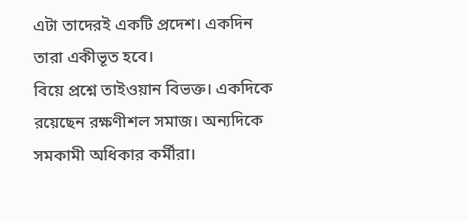এটা তাদেরই একটি প্রদেশ। একদিন তারা একীভূত হবে।
বিয়ে প্রশ্নে তাইওয়ান বিভক্ত। একদিকে রয়েছেন রক্ষণীশল সমাজ। অন্যদিকে সমকামী অধিকার কর্মীরা।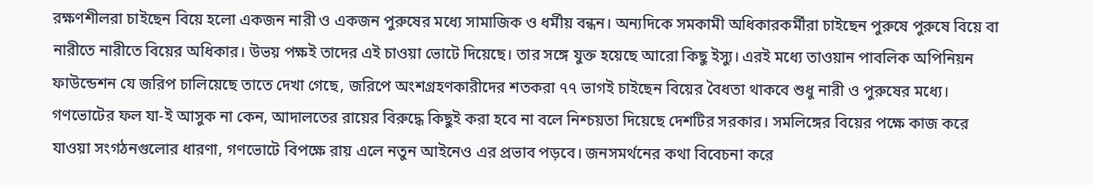রক্ষণশীলরা চাইছেন বিয়ে হলো একজন নারী ও একজন পুরুষের মধ্যে সামাজিক ও ধর্মীয় বন্ধন। অন্যদিকে সমকামী অধিকারকর্মীরা চাইছেন পুরুষে পুরুষে বিয়ে বা নারীতে নারীতে বিয়ের অধিকার। উভয় পক্ষই তাদের এই চাওয়া ভোটে দিয়েছে। তার সঙ্গে যুক্ত হয়েছে আরো কিছু ইস্যু। এরই মধ্যে তাওয়ান পাবলিক অপিনিয়ন ফাউন্ডেশন যে জরিপ চালিয়েছে তাতে দেখা গেছে, জরিপে অংশগ্রহণকারীদের শতকরা ৭৭ ভাগই চাইছেন বিয়ের বৈধতা থাকবে শুধু নারী ও পুরুষের মধ্যে।
গণভোটের ফল যা-ই আসুক না কেন, আদালতের রায়ের বিরুদ্ধে কিছুই করা হবে না বলে নিশ্চয়তা দিয়েছে দেশটির সরকার। সমলিঙ্গের বিয়ের পক্ষে কাজ করে যাওয়া সংগঠনগুলোর ধারণা, গণভোটে বিপক্ষে রায় এলে নতুন আইনেও এর প্রভাব পড়বে। জনসমর্থনের কথা বিবেচনা করে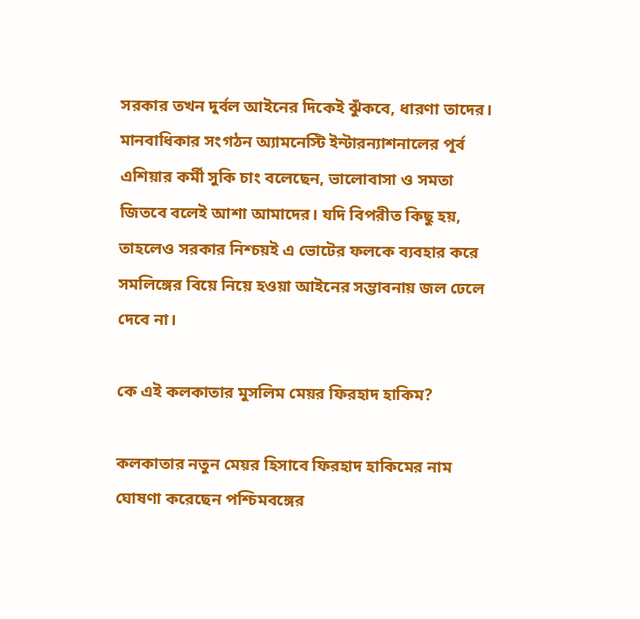সরকার তখন দুর্বল আইনের দিকেই ঝুঁকবে, ধারণা তাদের। মানবাধিকার সংগঠন অ্যামনেস্টি ইন্টারন্যাশনালের পূর্ব এশিয়ার কর্মী সুকি চাং বলেছেন, ভালোবাসা ও সমতা জিতবে বলেই আশা আমাদের। যদি বিপরীত কিছু হয়, তাহলেও সরকার নিশ্চয়ই এ ভোটের ফলকে ব্যবহার করে সমলিঙ্গের বিয়ে নিয়ে হওয়া আইনের সম্ভাবনায় জল ঢেলে দেবে না।

কে এই কলকাতার মুসলিম মেয়র ফিরহাদ হাকিম?

কলকাতার নতুন মেয়র হিসাবে ফিরহাদ হাকিমের নাম ঘোষণা করেছেন পশ্চিমবঙ্গের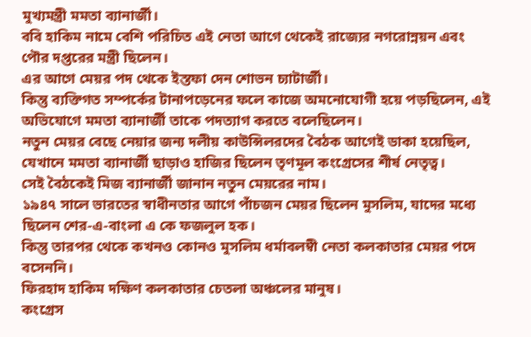মুখ্যমন্ত্রী মমতা ব্যানার্জী।
ববি হাকিম নামে বেশি পরিচিত এই নেতা আগে থেকেই রাজ্যের নগরোন্নয়ন এবং পৌর দপ্তরের মন্ত্রী ছিলেন।
এর আগে মেয়র পদ থেকে ইস্তফা দেন শোভন চ্যাটার্জী।
কিন্তু ব্যক্তিগত সম্পর্কের টানাপড়েনের ফলে কাজে অমনোযোগী হয়ে পড়ছিলেন, এই অভিযোগে মমতা ব্যানার্জী তাকে পদত্যাগ করতে বলেছিলেন।
নতুন মেয়র বেছে নেয়ার জন্য দলীয় কাউন্সিলরদের বৈঠক আগেই ডাকা হয়েছিল, যেখানে মমতা ব্যানার্জী ছাড়াও হাজির ছিলেন তৃণমূল কংগ্রেসের শীর্ষ নেতৃত্ব।
সেই বৈঠকেই মিজ ব্যানার্জী জানান নতুন মেয়রের নাম।
১৯৪৭ সালে ভারতের স্বাধীনতার আগে পাঁচজন মেয়র ছিলেন মুসলিম, যাদের মধ্যে ছিলেন শের-এ-বাংলা এ কে ফজলুল হক।
কিন্তু তারপর থেকে কখনও কোনও মুসলিম ধর্মাবলম্বী নেতা কলকাতার মেয়র পদে বসেননি।
ফিরহাদ হাকিম দক্ষিণ কলকাতার চেতলা অঞ্চলের মানুষ।
কংগ্রেস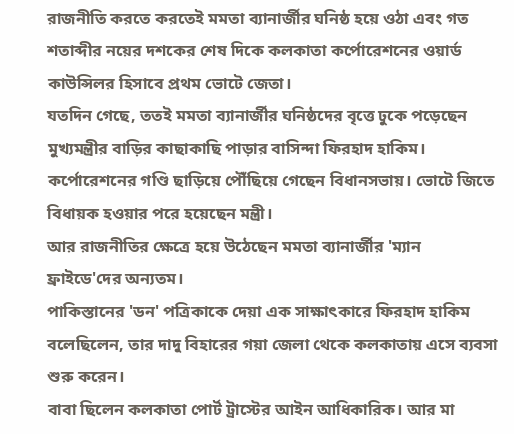রাজনীতি করতে করতেই মমতা ব্যানার্জীর ঘনিষ্ঠ হয়ে ওঠা এবং গত শতাব্দীর নয়ের দশকের শেষ দিকে কলকাতা কর্পোরেশনের ওয়ার্ড কাউন্সিলর হিসাবে প্রথম ভোটে জেতা।
যতদিন গেছে, ততই মমতা ব্যানার্জীর ঘনিষ্ঠদের বৃত্তে ঢুকে পড়েছেন মুখ্যমন্ত্রীর বাড়ির কাছাকাছি পাড়ার বাসিন্দা ফিরহাদ হাকিম।
কর্পোরেশনের গণ্ডি ছাড়িয়ে পৌঁছিয়ে গেছেন বিধানসভায়। ভোটে জিতে বিধায়ক হওয়ার পরে হয়েছেন মন্ত্রী।
আর রাজনীতির ক্ষেত্রে হয়ে উঠেছেন মমতা ব্যানার্জীর 'ম্যান ফ্রাইডে'দের অন্যতম।
পাকিস্তানের 'ডন' পত্রিকাকে দেয়া এক সাক্ষাৎকারে ফিরহাদ হাকিম বলেছিলেন, তার দাদু বিহারের গয়া জেলা থেকে কলকাতায় এসে ব্যবসা শুরু করেন।
বাবা ছিলেন কলকাতা পোর্ট ট্রাস্টের আইন আধিকারিক। আর মা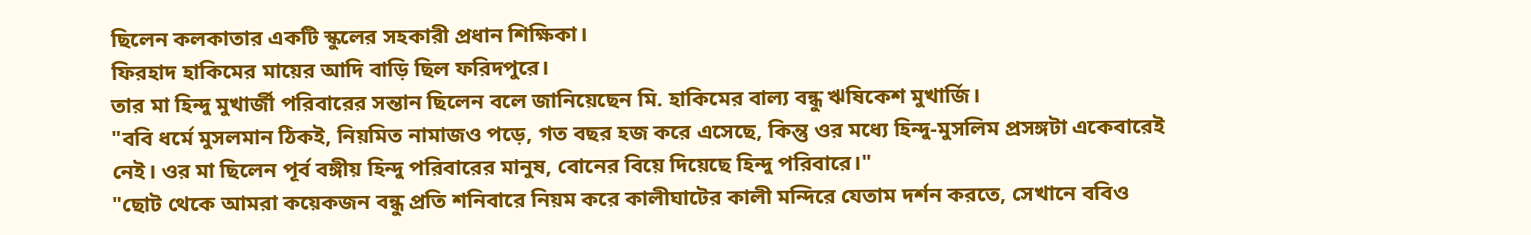ছিলেন কলকাতার একটি স্কুলের সহকারী প্রধান শিক্ষিকা।
ফিরহাদ হাকিমের মায়ের আদি বাড়ি ছিল ফরিদপুরে।
তার মা হিন্দু মুখার্জী পরিবারের সন্তান ছিলেন বলে জানিয়েছেন মি. হাকিমের বাল্য বন্ধু ঋষিকেশ মুখার্জি।
"ববি ধর্মে মুসলমান ঠিকই, নিয়মিত নামাজও পড়ে, গত বছর হজ করে এসেছে, কিন্তু ওর মধ্যে হিন্দু-মুসলিম প্রসঙ্গটা একেবারেই নেই। ওর মা ছিলেন পূর্ব বঙ্গীয় হিন্দু পরিবারের মানুষ, বোনের বিয়ে দিয়েছে হিন্দু পরিবারে।"
"ছোট থেকে আমরা কয়েকজন বন্ধু প্রতি শনিবারে নিয়ম করে কালীঘাটের কালী মন্দিরে যেতাম দর্শন করতে, সেখানে ববিও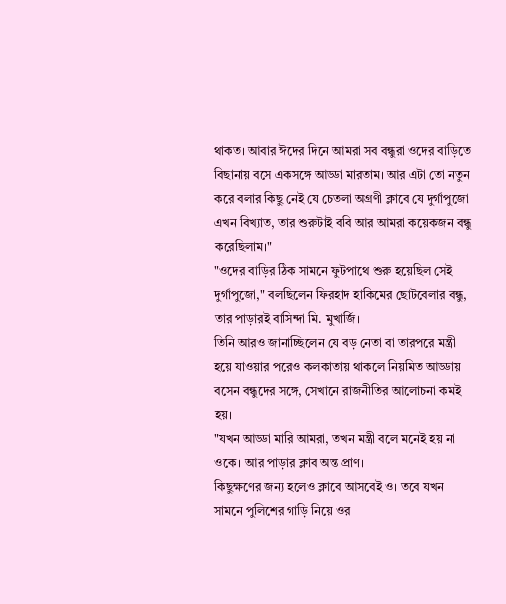থাকত। আবার ঈদের দিনে আমরা সব বন্ধুরা ওদের বাড়িতে বিছানায় বসে একসঙ্গে আড্ডা মারতাম। আর এটা তো নতুন করে বলার কিছু নেই যে চেতলা অগ্রণী ক্লাবে যে দুর্গাপুজো এখন বিখ্যাত, তার শুরুটাই ববি আর আমরা কয়েকজন বন্ধু করেছিলাম।"
"ওদের বাড়ির ঠিক সামনে ফুটপাথে শুরু হয়েছিল সেই দুর্গাপুজো," বলছিলেন ফিরহাদ হাকিমের ছোটবেলার বন্ধু, তার পাড়ারই বাসিন্দা মি. মুখার্জি।
তিনি আরও জানাচ্ছিলেন যে বড় নেতা বা তারপরে মন্ত্রী হয়ে যাওয়ার পরেও কলকাতায় থাকলে নিয়মিত আড্ডায় বসেন বন্ধুদের সঙ্গে, সেখানে রাজনীতির আলোচনা কমই হয়।
"যখন আড্ডা মারি আমরা, তখন মন্ত্রী বলে মনেই হয় না ওকে। আর পাড়ার ক্লাব অন্ত প্রাণ।
কিছুক্ষণের জন্য হলেও ক্লাবে আসবেই ও। তবে যখন সামনে পুলিশের গাড়ি নিয়ে ওর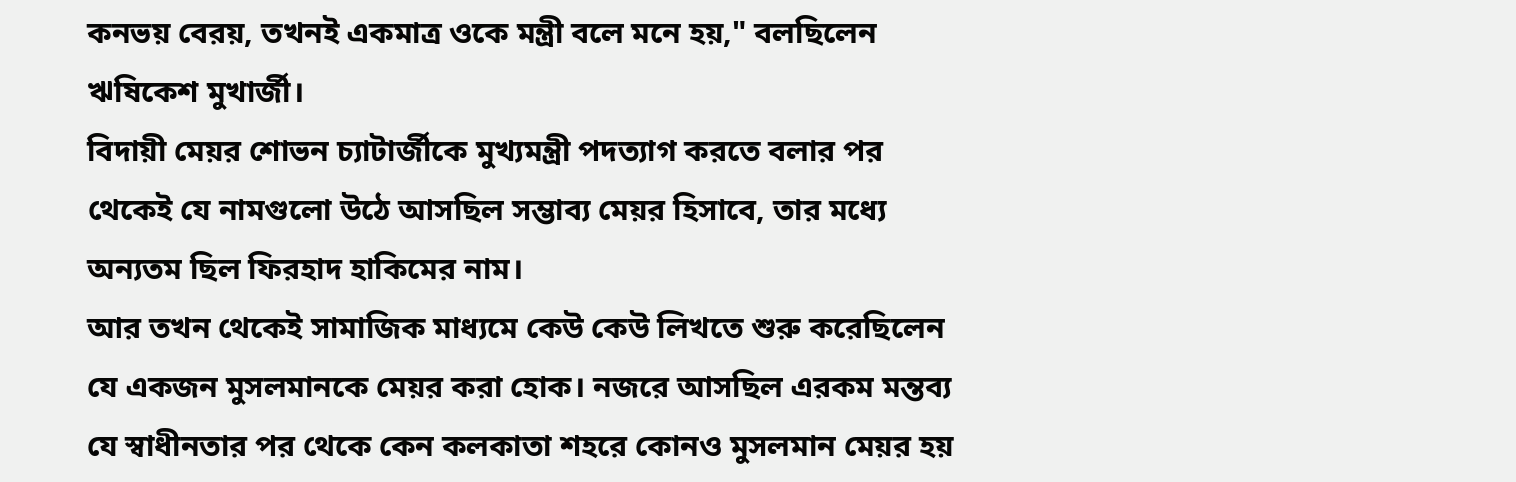কনভয় বেরয়, তখনই একমাত্র ওকে মন্ত্রী বলে মনে হয়," বলছিলেন ঋষিকেশ মুখার্জী।
বিদায়ী মেয়র শোভন চ্যাটার্জীকে মুখ্যমন্ত্রী পদত্যাগ করতে বলার পর থেকেই যে নামগুলো উঠে আসছিল সম্ভাব্য মেয়র হিসাবে, তার মধ্যে অন্যতম ছিল ফিরহাদ হাকিমের নাম।
আর তখন থেকেই সামাজিক মাধ্যমে কেউ কেউ লিখতে শুরু করেছিলেন যে একজন মুসলমানকে মেয়র করা হোক। নজরে আসছিল এরকম মন্তব্য যে স্বাধীনতার পর থেকে কেন কলকাতা শহরে কোনও মুসলমান মেয়র হয়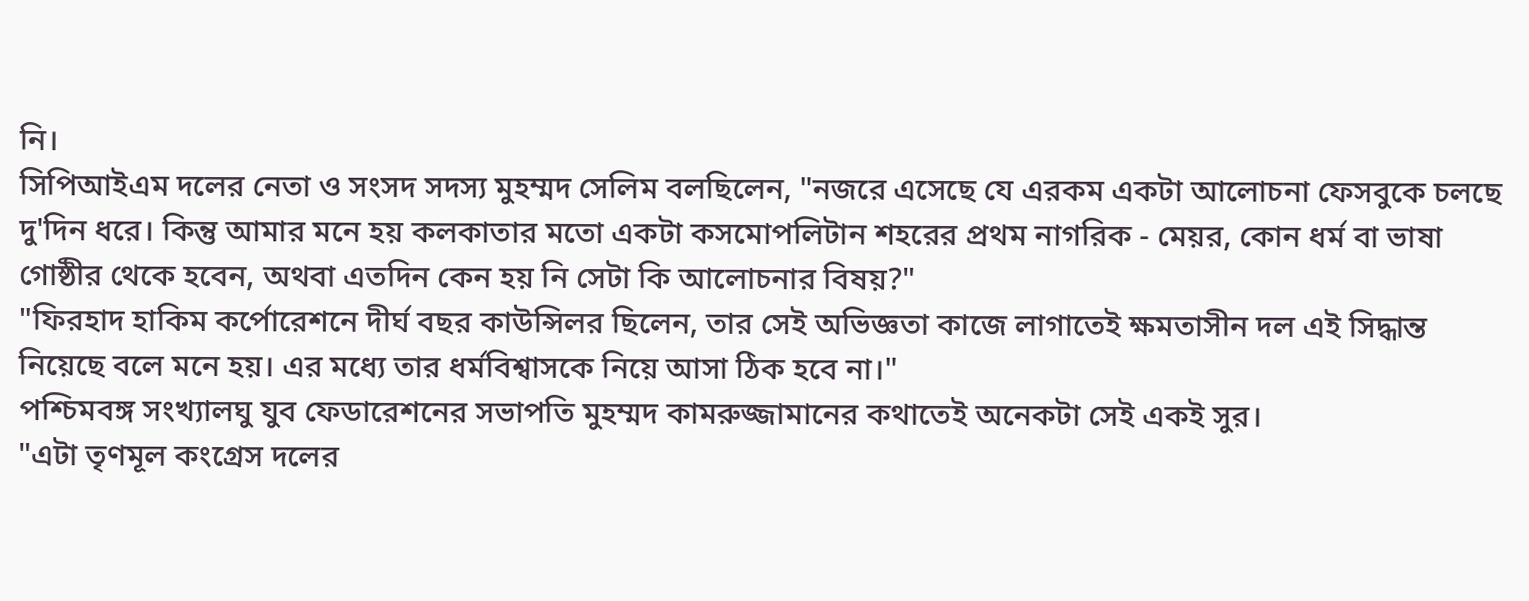নি।
সিপিআইএম দলের নেতা ও সংসদ সদস্য মুহম্মদ সেলিম বলছিলেন, "নজরে এসেছে যে এরকম একটা আলোচনা ফেসবুকে চলছে দু'দিন ধরে। কিন্তু আমার মনে হয় কলকাতার মতো একটা কসমোপলিটান শহরের প্রথম নাগরিক - মেয়র, কোন ধর্ম বা ভাষা গোষ্ঠীর থেকে হবেন, অথবা এতদিন কেন হয় নি সেটা কি আলোচনার বিষয়?"
"ফিরহাদ হাকিম কর্পোরেশনে দীর্ঘ বছর কাউন্সিলর ছিলেন, তার সেই অভিজ্ঞতা কাজে লাগাতেই ক্ষমতাসীন দল এই সিদ্ধান্ত নিয়েছে বলে মনে হয়। এর মধ্যে তার ধর্মবিশ্বাসকে নিয়ে আসা ঠিক হবে না।"
পশ্চিমবঙ্গ সংখ্যালঘু যুব ফেডারেশনের সভাপতি মুহম্মদ কামরুজ্জামানের কথাতেই অনেকটা সেই একই সুর।
"এটা তৃণমূল কংগ্রেস দলের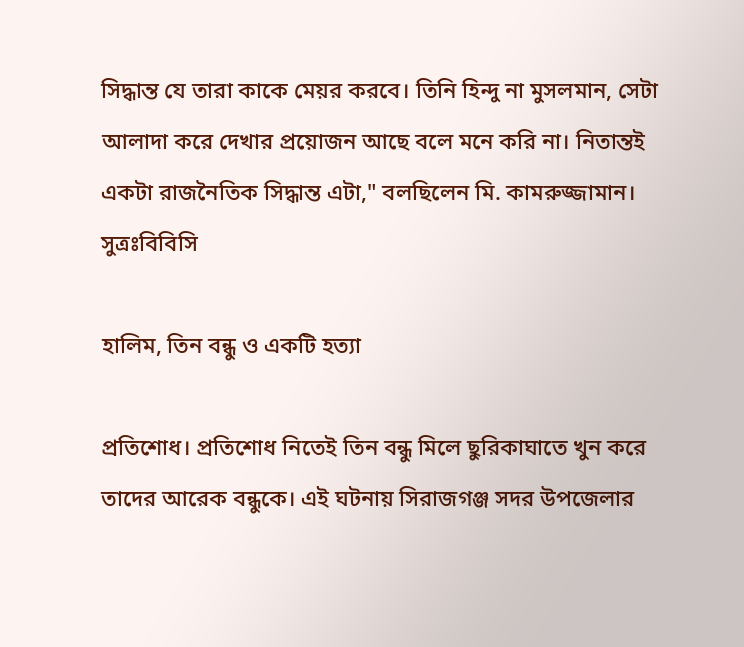সিদ্ধান্ত যে তারা কাকে মেয়র করবে। তিনি হিন্দু না মুসলমান, সেটা আলাদা করে দেখার প্রয়োজন আছে বলে মনে করি না। নিতান্তই একটা রাজনৈতিক সিদ্ধান্ত এটা," বলছিলেন মি. কামরুজ্জামান।
সুত্রঃবিবিসি

হালিম, তিন বন্ধু ও একটি হত্যা

প্রতিশোধ। প্রতিশোধ নিতেই তিন বন্ধু মিলে ছুরিকাঘাতে খুন করে তাদের আরেক বন্ধুকে। এই ঘটনায় সিরাজগঞ্জ সদর উপজেলার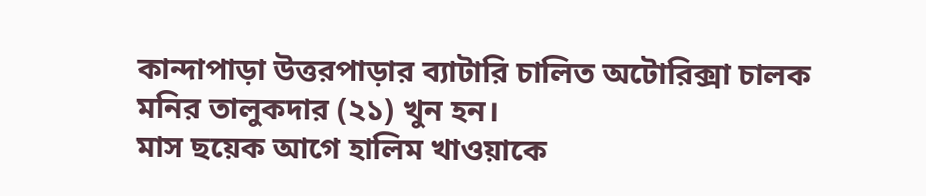কান্দাপাড়া উত্তরপাড়ার ব্যাটারি চালিত অটোরিক্সা চালক মনির তালুকদার (২১) খুন হন।
মাস ছয়েক আগে হালিম খাওয়াকে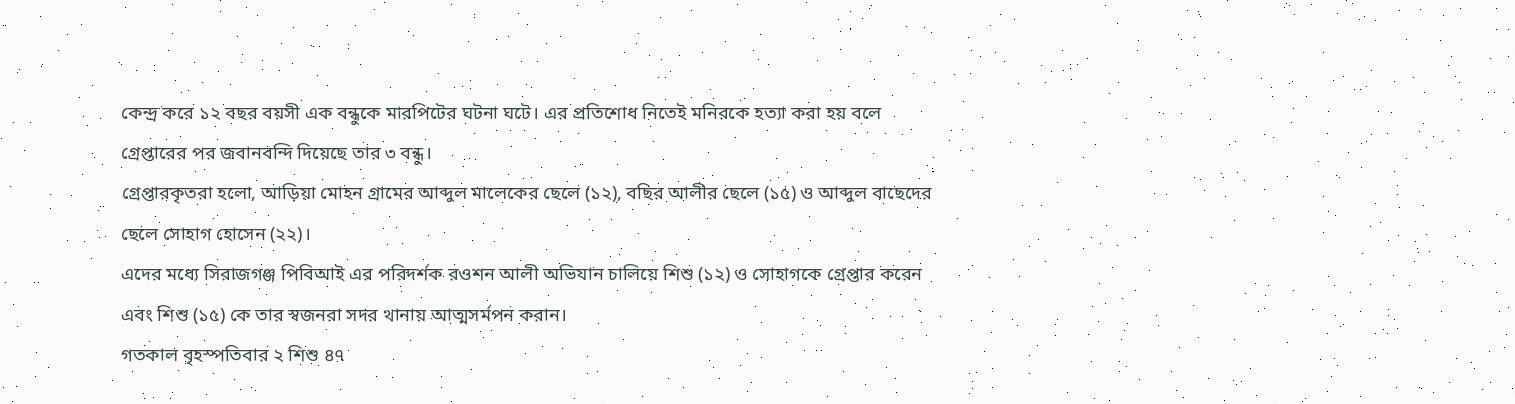কেন্দ্র করে ১২ বছর বয়সী এক বন্ধুকে মারপিটের ঘটনা ঘটে। এর প্রতিশোধ নিতেই মনিরকে হত্যা করা হয় বলে গ্রেপ্তারের পর জবানবন্দি দিয়েছে তার ৩ বন্ধু।
গ্রেপ্তারকৃতরা হলো, আড়িয়া মোহন গ্রামের আব্দুল মালেকের ছেলে (১২), বছির আলীর ছেলে (১৫) ও আব্দুল বাছেদের ছেলে সোহাগ হোসেন (২২)।
এদের মধ্যে সিরাজগঞ্জ পিবিআই এর পরিদর্শক রওশন আলী অভিযান চালিয়ে শিশু (১২) ও সোহাগকে গ্রেপ্তার করেন এবং শিশু (১৫) কে তার স্বজনরা সদর থানায় আত্মসর্মপন করান।
গতকাল বৃহস্পতিবার ২ শিশু ৪৭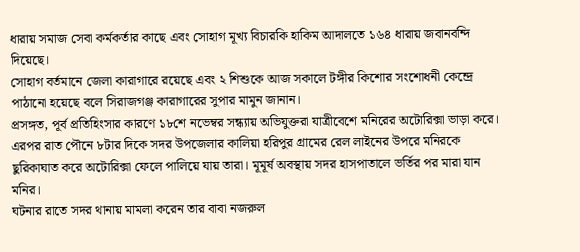ধারায় সমাজ সেবা কর্মকর্তার কাছে এবং সোহাগ মূখ্য বিচারকি হাকিম আদালতে ১৬৪ ধারায় জবানবন্দি দিয়েছে।
সোহাগ বর্তমানে জেলা কারাগারে রয়েছে এবং ২ শিশুকে আজ সকালে টঙ্গীর কিশোর সংশোধনী কেন্দ্রে পাঠানো হয়েছে বলে সিরাজগঞ্জ কারাগারের সুপার মামুন জানান।
প্রসঙ্গত, পূর্ব প্রতিহিংসার কারণে ১৮শে নভেম্বর সন্ধ্যায় অভিযুক্তরা যাত্রীবেশে মনিরের অটোরিক্সা ভাড়া করে। এরপর রাত পৌনে ৮টার দিকে সদর উপজেলার কালিয়া হরিপুর গ্রামের রেল লাইনের উপরে মনিরকে ছুরিকাঘাত করে অটোরিক্সা ফেলে পালিয়ে যায় তারা। মূমূর্ষ অবস্থায় সদর হাসপাতালে ভর্তির পর মারা যান মনির।
ঘটনার রাতে সদর থানায় মামলা করেন তার বাবা নজরুল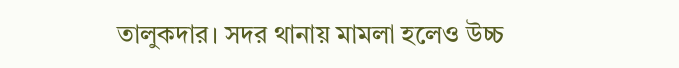তালুকদার। সদর থানায় মামলা হলেও উচ্চ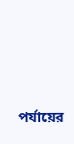পর্যায়ের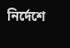নির্দেশে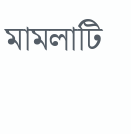মামলাটি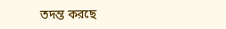তদন্ত করছে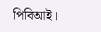পিবিআই।